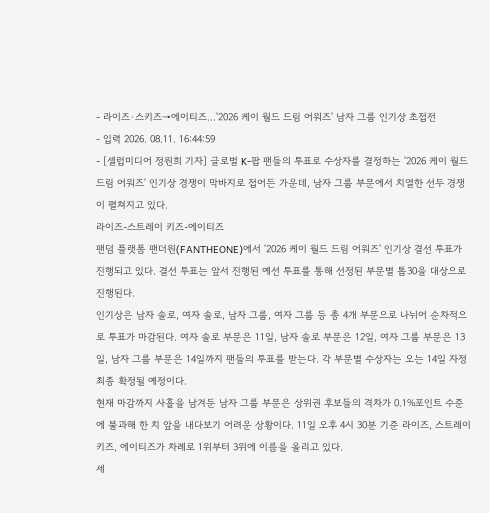- 라이즈·스키즈→에이티즈…'2026 케이 월드 드림 어워즈' 남자 그룹 인기상 초접전
- 입력 2026. 08.11. 16:44:59
- [셀럽미디어 정원희 기자] 글로벌 K-팝 팬들의 투표로 수상자를 결정하는 '2026 케이 월드 드림 어워즈' 인기상 경쟁이 막바지로 접어든 가운데, 남자 그룹 부문에서 치열한 선두 경쟁이 펼쳐지고 있다.
라이즈-스트레이 키즈-에이티즈
팬덤 플랫폼 팬더원(FANTHEONE)에서 '2026 케이 월드 드림 어워즈' 인기상 결선 투표가 진행되고 있다. 결선 투표는 앞서 진행된 예선 투표를 통해 선정된 부문별 톱30을 대상으로 진행된다.
인기상은 남자 솔로, 여자 솔로, 남자 그룹, 여자 그룹 등 총 4개 부문으로 나뉘어 순차적으로 투표가 마감된다. 여자 솔로 부문은 11일, 남자 솔로 부문은 12일, 여자 그룹 부문은 13일, 남자 그룹 부문은 14일까지 팬들의 투표를 받는다. 각 부문별 수상자는 오는 14일 자정 최종 확정될 예정이다.
현재 마감까지 사흘을 남겨둔 남자 그룹 부문은 상위권 후보들의 격차가 0.1%포인트 수준에 불과해 한 치 앞을 내다보기 어려운 상황이다. 11일 오후 4시 30분 기준 라이즈, 스트레이 키즈, 에이티즈가 차례로 1위부터 3위에 이름을 올리고 있다.
세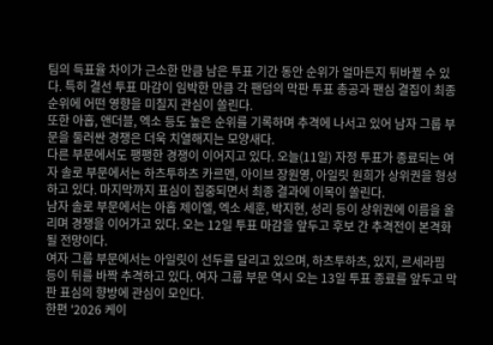팀의 득표율 차이가 근소한 만큼 남은 투표 기간 동안 순위가 얼마든지 뒤바뀔 수 있다. 특히 결선 투표 마감이 임박한 만큼 각 팬덤의 막판 투표 총공과 팬심 결집이 최종 순위에 어떤 영향을 미칠지 관심이 쏠린다.
또한 아홉, 앤더블, 엑소 등도 높은 순위를 기록하며 추격에 나서고 있어 남자 그룹 부문을 둘러싼 경쟁은 더욱 치열해지는 모양새다.
다른 부문에서도 팽팽한 경쟁이 이어지고 있다. 오늘(11일) 자정 투표가 종료되는 여자 솔로 부문에서는 하츠투하츠 카르멘, 아이브 장원영, 아일릿 원희가 상위권을 형성하고 있다. 마지막까지 표심이 집중되면서 최종 결과에 이목이 쏠린다.
남자 솔로 부문에서는 아홉 제이엘, 엑소 세훈, 박지현, 성리 등이 상위권에 이름을 올리며 경쟁을 이어가고 있다. 오는 12일 투표 마감을 앞두고 후보 간 추격전이 본격화될 전망이다.
여자 그룹 부문에서는 아일릿이 선두를 달리고 있으며, 하츠투하츠, 있지, 르세라핌 등이 뒤를 바짝 추격하고 있다. 여자 그룹 부문 역시 오는 13일 투표 종료를 앞두고 막판 표심의 향방에 관심이 모인다.
한편 '2026 케이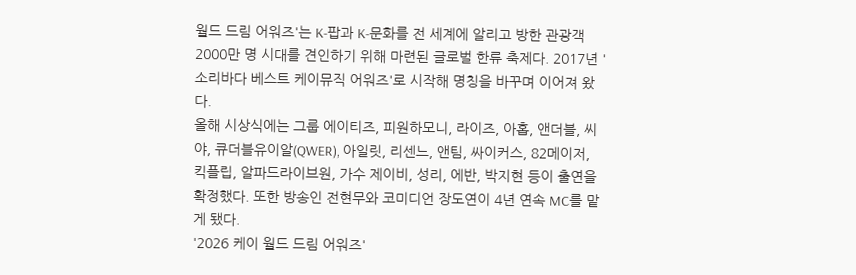월드 드림 어워즈'는 K-팝과 K-문화를 전 세계에 알리고 방한 관광객 2000만 명 시대를 견인하기 위해 마련된 글로벌 한류 축제다. 2017년 '소리바다 베스트 케이뮤직 어워즈'로 시작해 명칭을 바꾸며 이어져 왔다.
올해 시상식에는 그룹 에이티즈, 피원하모니, 라이즈, 아홉, 앤더블, 씨야, 큐더블유이알(QWER), 아일릿, 리센느, 앤팀, 싸이커스, 82메이저, 킥플립, 알파드라이브원, 가수 제이비, 성리, 에반, 박지현 등이 출연을 확정했다. 또한 방송인 전현무와 코미디언 장도연이 4년 연속 MC를 맡게 됐다.
'2026 케이 월드 드림 어워즈'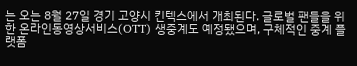는 오는 8월 27일 경기 고양시 킨텍스에서 개최된다. 글로벌 팬들을 위한 온라인동영상서비스(OTT) 생중계도 예정됐으며, 구체적인 중계 플랫폼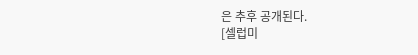은 추후 공개된다.
[셀럽미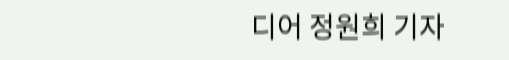디어 정원희 기자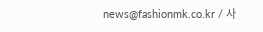news@fashionmk.co.kr / 사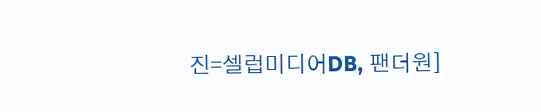진=셀럽미디어DB, 팬더원]